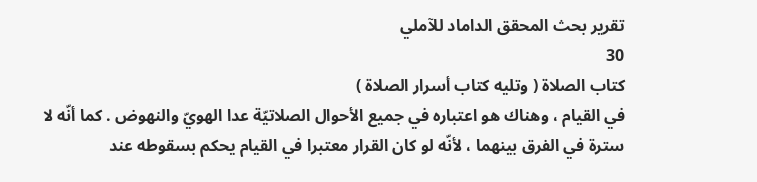تقرير بحث المحقق الداماد للآملي
30
كتاب الصلاة ( وتليه كتاب أسرار الصلاة )
في القيام ، وهناك هو اعتباره في جميع الأحوال الصلاتيّة عدا الهويّ والنهوض . كما أنّه لا سترة في الفرق بينهما ، لأنّه لو كان القرار معتبرا في القيام يحكم بسقوطه عند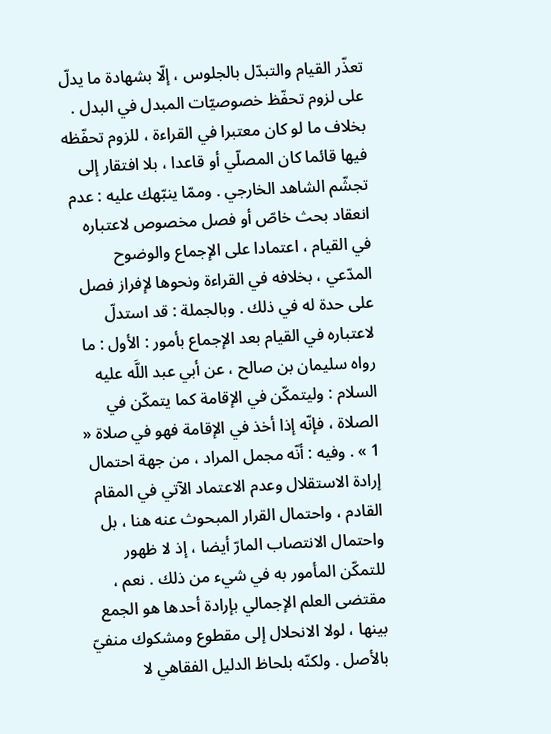تعذّر القيام والتبدّل بالجلوس ، إلّا بشهادة ما يدلّ على لزوم تحفّظ خصوصيّات المبدل في البدل . بخلاف ما لو كان معتبرا في القراءة ، للزوم تحفّظه فيها قائما كان المصلّي أو قاعدا ، بلا افتقار إلى تجشّم الشاهد الخارجي . وممّا ينبّهك عليه : عدم انعقاد بحث خاصّ أو فصل مخصوص لاعتباره في القيام ، اعتمادا على الإجماع والوضوح المدّعي ، بخلافه في القراءة ونحوها لإفراز فصل على حدة له في ذلك . وبالجملة : قد استدلّ لاعتباره في القيام بعد الإجماع بأمور : الأول : ما رواه سليمان بن صالح ، عن أبي عبد اللَّه عليه السلام : وليتمكّن في الإقامة كما يتمكّن في الصلاة ، فإنّه إذا أخذ في الإقامة فهو في صلاة « 1 » . وفيه : أنّه مجمل المراد ، من جهة احتمال إرادة الاستقلال وعدم الاعتماد الآتي في المقام القادم ، واحتمال القرار المبحوث عنه هنا ، بل واحتمال الانتصاب المارّ أيضا ، إذ لا ظهور للتمكّن المأمور به في شيء من ذلك . نعم ، مقتضى العلم الإجمالي بإرادة أحدها هو الجمع بينها ، لولا الانحلال إلى مقطوع ومشكوك منفيّ بالأصل . ولكنّه بلحاظ الدليل الفقاهي لا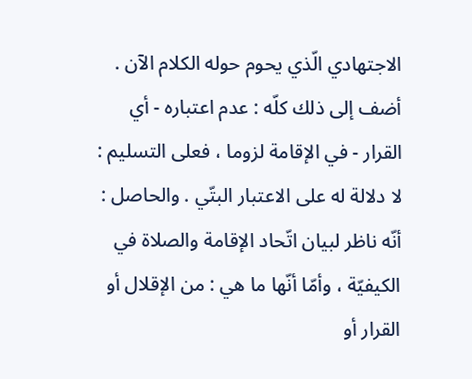الاجتهادي الّذي يحوم حوله الكلام الآن . أضف إلى ذلك كلّه : عدم اعتباره - أي القرار - في الإقامة لزوما ، فعلى التسليم : لا دلالة له على الاعتبار البتّي . والحاصل : أنّه ناظر لبيان اتّحاد الإقامة والصلاة في الكيفيّة ، وأمّا أنّها ما هي : من الإقلال أو القرار أو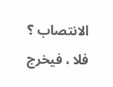الانتصاب ؟ فلا ، فيخرج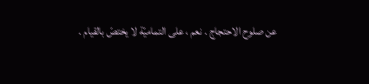عن صلوح الاحتجاج . نعم ، على التماميّة لا يختصّ بالقيام .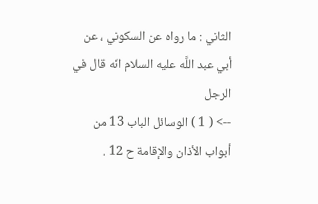الثاني : ما رواه عن السكوني ، عن أبي عبد اللَّه عليه السلام انّه قال في الرجل
--> ( 1 ) الوسائل الباب 13 من أبواب الأذان والإقامة ح 12 .